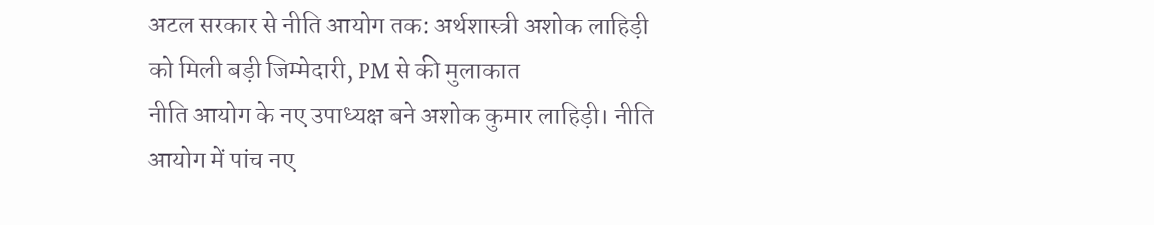अटल सरकार से नीति आयोग तक: अर्थशास्त्री अशोक लाहिड़ी को मिली बड़ी जिम्मेदारी, PM से की मुलाकात
नीति आयोग के नए उपाध्यक्ष बने अशोक कुमार लाहिड़ी। नीति आयोग में पांच नए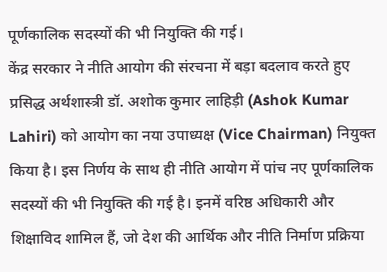पूर्णकालिक सदस्यों की भी नियुक्ति की गई।
केंद्र सरकार ने नीति आयोग की संरचना में बड़ा बदलाव करते हुए प्रसिद्ध अर्थशास्त्री डॉ. अशोक कुमार लाहिड़ी (Ashok Kumar Lahiri) को आयोग का नया उपाध्यक्ष (Vice Chairman) नियुक्त किया है। इस निर्णय के साथ ही नीति आयोग में पांच नए पूर्णकालिक सदस्यों की भी नियुक्ति की गई है। इनमें वरिष्ठ अधिकारी और शिक्षाविद शामिल हैं, जो देश की आर्थिक और नीति निर्माण प्रक्रिया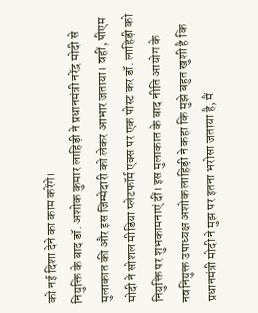को नई दिशा देने का काम करेंगे।
नियुक्ति के बाद डॉ. अशोक कुमार लाहिड़ी ने प्रधानमंत्री नरेंद्र मोदी से मुलाकात की और इस जिम्मेदारी को लेकर आभार जताया। वहीं, पीएम मोदी ने सोशल मीडिया प्लेटफॉर्म एक्स पर एक पोस्ट कर डॉ. लाहिड़ी को नियुक्ति पर शुभकामनाएं दीं। इस मुलाकात के बाद नीति आयोग के नवनियुक्त उपाध्यक्ष अशोक लाहिड़ी ने कहा कि मुझे बहुत खुशी है कि प्रधानमंत्री मोदी ने मुझ पर इतना भरोसा जताया है, मैं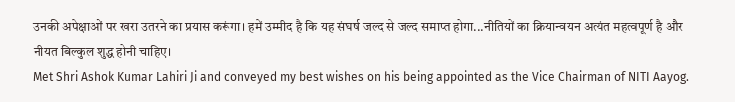उनकी अपेक्षाओं पर खरा उतरने का प्रयास करूंगा। हमें उम्मीद है कि यह संघर्ष जल्द से जल्द समाप्त होगा...नीतियों का क्रियान्वयन अत्यंत महत्वपूर्ण है और नीयत बिल्कुल शुद्ध होनी चाहिए।
Met Shri Ashok Kumar Lahiri Ji and conveyed my best wishes on his being appointed as the Vice Chairman of NITI Aayog.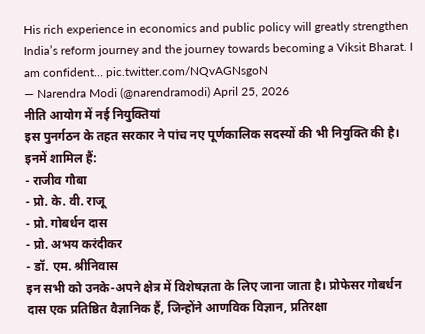His rich experience in economics and public policy will greatly strengthen India’s reform journey and the journey towards becoming a Viksit Bharat. I am confident… pic.twitter.com/NQvAGNsgoN
— Narendra Modi (@narendramodi) April 25, 2026
नीति आयोग में नई नियुक्तियां
इस पुनर्गठन के तहत सरकार ने पांच नए पूर्णकालिक सदस्यों की भी नियुक्ति की है। इनमें शामिल हैं:
- राजीव गौबा
- प्रो. के. वी. राजू
- प्रो. गोबर्धन दास
- प्रो. अभय करंदीकर
- डॉ. एम. श्रीनिवास
इन सभी को उनके-अपने क्षेत्र में विशेषज्ञता के लिए जाना जाता है। प्रोफेसर गोबर्धन दास एक प्रतिष्ठित वैज्ञानिक हैं, जिन्होंने आणविक विज्ञान, प्रतिरक्षा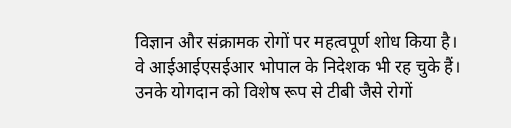विज्ञान और संक्रामक रोगों पर महत्वपूर्ण शोध किया है। वे आईआईएसईआर भोपाल के निदेशक भी रह चुके हैं। उनके योगदान को विशेष रूप से टीबी जैसे रोगों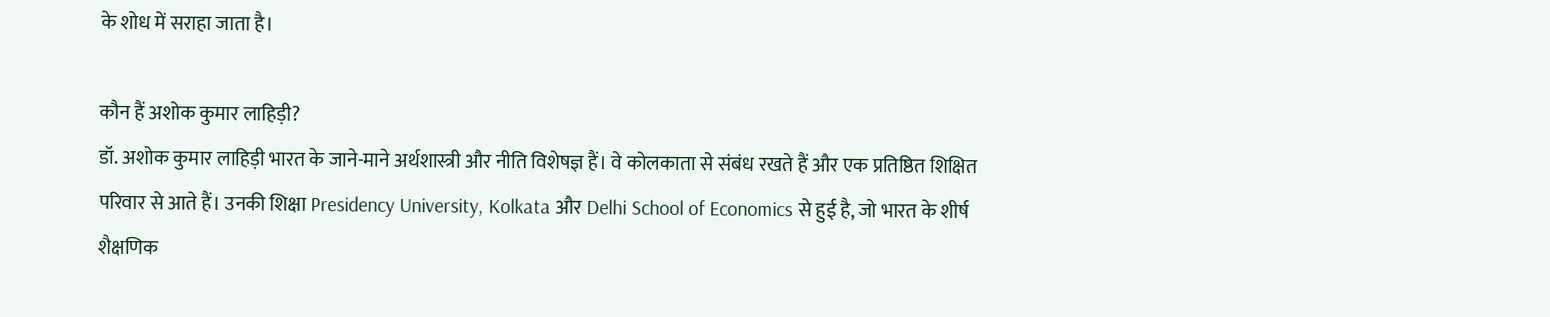के शोध में सराहा जाता है।

कौन हैं अशोक कुमार लाहिड़ी?
डॉ. अशोक कुमार लाहिड़ी भारत के जाने-माने अर्थशास्त्री और नीति विशेषज्ञ हैं। वे कोलकाता से संबंध रखते हैं और एक प्रतिष्ठित शिक्षित परिवार से आते हैं। उनकी शिक्षा Presidency University, Kolkata और Delhi School of Economics से हुई है, जो भारत के शीर्ष शैक्षणिक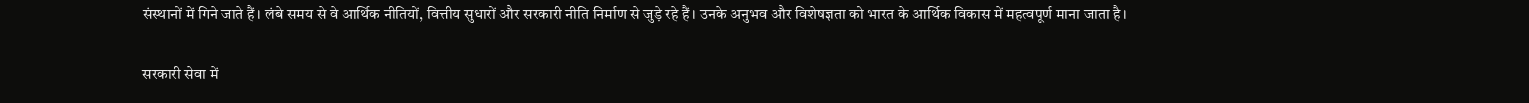संस्थानों में गिने जाते हैं। लंबे समय से वे आर्थिक नीतियों, वित्तीय सुधारों और सरकारी नीति निर्माण से जुड़े रहे हैं। उनके अनुभव और विशेषज्ञता को भारत के आर्थिक विकास में महत्वपूर्ण माना जाता है।

सरकारी सेवा में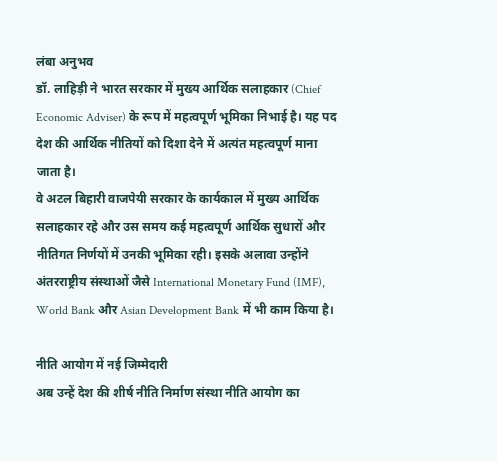लंबा अनुभव
डॉ. लाहिड़ी ने भारत सरकार में मुख्य आर्थिक सलाहकार (Chief Economic Adviser) के रूप में महत्वपूर्ण भूमिका निभाई है। यह पद देश की आर्थिक नीतियों को दिशा देने में अत्यंत महत्वपूर्ण माना जाता है।
वे अटल बिहारी वाजपेयी सरकार के कार्यकाल में मुख्य आर्थिक सलाहकार रहे और उस समय कई महत्वपूर्ण आर्थिक सुधारों और नीतिगत निर्णयों में उनकी भूमिका रही। इसके अलावा उन्होंने अंतरराष्ट्रीय संस्थाओं जैसे International Monetary Fund (IMF), World Bank और Asian Development Bank में भी काम किया है।

नीति आयोग में नई जिम्मेदारी
अब उन्हें देश की शीर्ष नीति निर्माण संस्था नीति आयोग का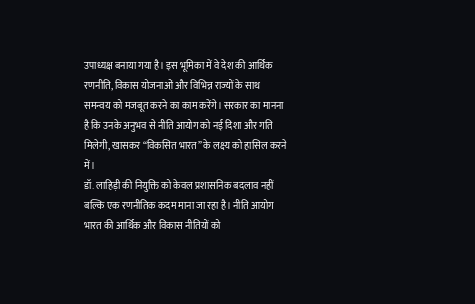उपाध्यक्ष बनाया गया है। इस भूमिका में वे देश की आर्थिक रणनीति, विकास योजनाओं और विभिन्न राज्यों के साथ समन्वय को मजबूत करने का काम करेंगे। सरकार का मानना है कि उनके अनुभव से नीति आयोग को नई दिशा और गति मिलेगी, खासकर “विकसित भारत” के लक्ष्य को हासिल करने में।
डॉ. लाहिड़ी की नियुक्ति को केवल प्रशासनिक बदलाव नहीं बल्कि एक रणनीतिक कदम माना जा रहा है। नीति आयोग भारत की आर्थिक और विकास नीतियों को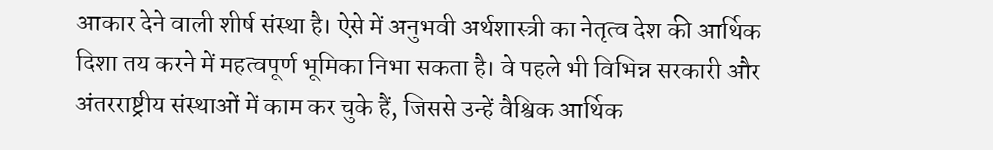आकार देने वाली शीर्ष संस्था है। ऐसे में अनुभवी अर्थशास्त्री का नेतृत्व देश की आर्थिक दिशा तय करने में महत्वपूर्ण भूमिका निभा सकता है। वे पहले भी विभिन्न सरकारी और अंतरराष्ट्रीय संस्थाओं में काम कर चुके हैं, जिससे उन्हें वैश्विक आर्थिक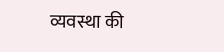व्यवस्था की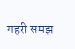गहरी समझ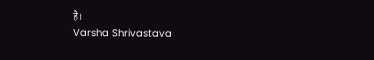है।
Varsha Shrivastava